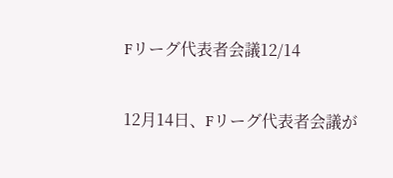Fリーグ代表者会議12/14


12月14日、Fリーグ代表者会議が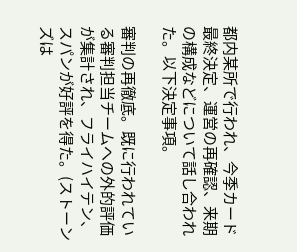都内某所で行われ、今季カード最終決定、運営の再確認、来期の構成などについて話し合われた。以下決定事項。

審判の再徹底。既に行われている審判担当チームへの外的評価が集計され、フライハイテン、スパンが好評を得た。(ストーンズは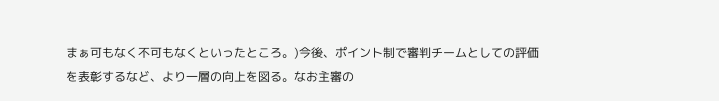まぁ可もなく不可もなくといったところ。)今後、ポイント制で審判チームとしての評価を表彰するなど、より一層の向上を図る。なお主審の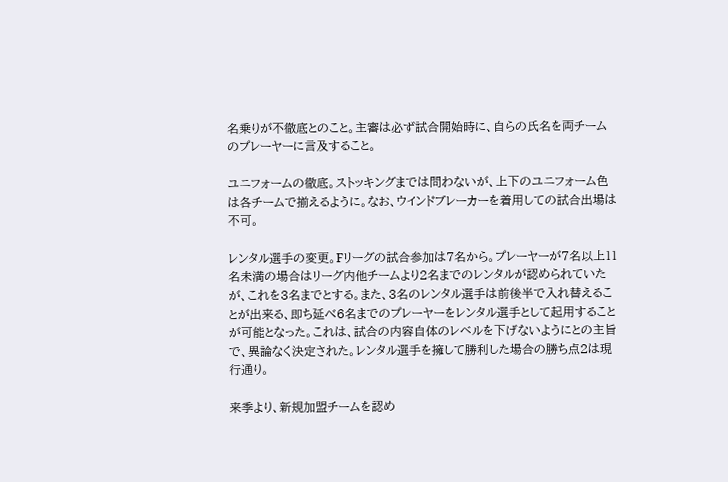名乗りが不徹底とのこと。主審は必ず試合開始時に、自らの氏名を両チームのプレーヤーに言及すること。

ユニフォームの徹底。ストッキングまでは問わないが、上下のユニフォーム色は各チームで揃えるように。なお、ウインドブレーカーを着用しての試合出場は不可。

レンタル選手の変更。Fリーグの試合参加は7名から。プレーヤーが7名以上11名未満の場合はリーグ内他チームより2名までのレンタルが認められていたが、これを3名までとする。また、3名のレンタル選手は前後半で入れ替えることが出来る、即ち延べ6名までのプレーヤーをレンタル選手として起用することが可能となった。これは、試合の内容自体のレベルを下げないようにとの主旨で、異論なく決定された。レンタル選手を擁して勝利した場合の勝ち点2は現行通り。

来季より、新規加盟チームを認め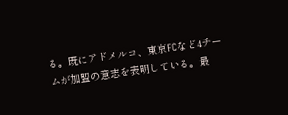る。既にアドメルコ、東京FCなど4チームが加盟の意志を表明している。最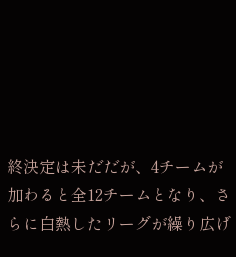終決定は未だだが、4チームが加わると全12チームとなり、さらに白熱したリーグが繰り広げ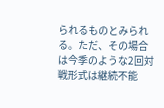られるものとみられる。ただ、その場合は今季のような2回対戦形式は継続不能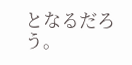となるだろう。